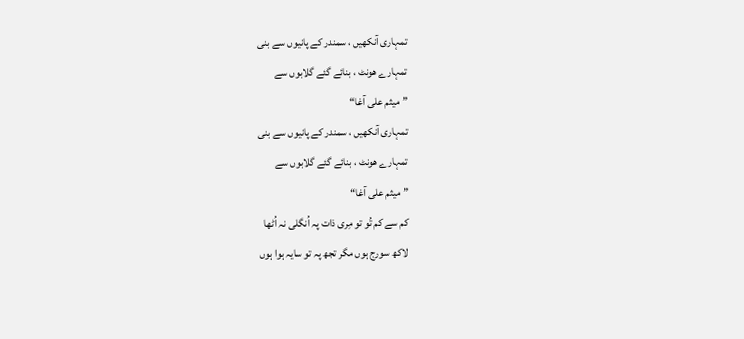تمہاری آنکھیں ، سمندر کے پانیوں سے بنی
تمہارے ھونٹ ، بنائے گئے گلابوں سے
”میثم علی آغا“
تمہاری آنکھیں ، سمندر کے پانیوں سے بنی
تمہارے ھونٹ ، بنائے گئے گلابوں سے
”میثم علی آغا“
کم سے کم تُو تو مِری ذات پہ اُنگلی نہ اُٹھا
لاکھ سورج ہوں مگر تجھ پہ تو سایہ ہوا ہوں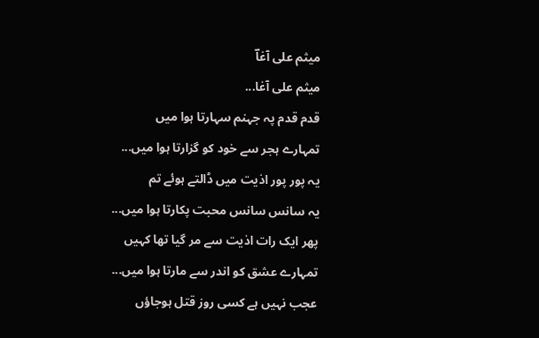میثم علی آغاؔ
میثم علی آغا...
قدم قدم پہ جہنم سہارتا ہوا میں
تمہارے ہجر سے خود کو گزارتا ہوا میں...
یہ پور پور اذیت میں ڈالتے ہوئے تم
یہ سانس سانس محبت پکارتا ہوا میں...
پھر ایک رات اذیت سے مر گیا تھا کہیں
تمہارے عشق کو اندر سے مارتا ہوا میں...
عجب نہیں ہے کسی روز قتل ہوجاؤں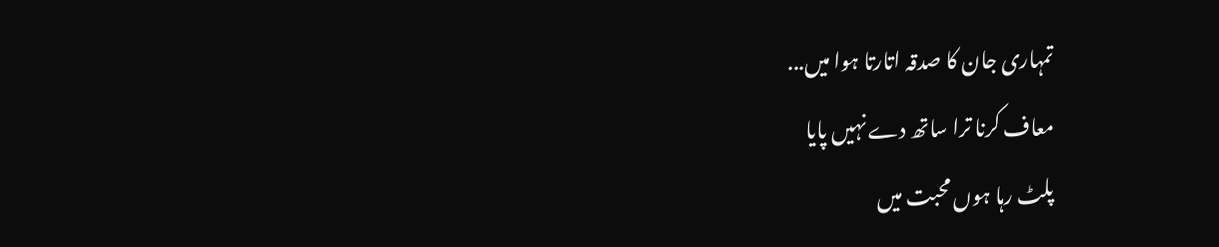تمہاری جان کا صدقہ اتارتا ہوا میں...
معاف کرنا ترا ساتھ دے نہیں پایا
پلٹ رہا ہوں محبت میں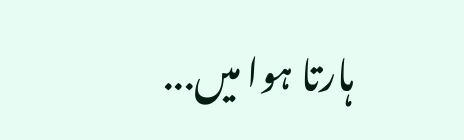ہارتا ہوا میں...